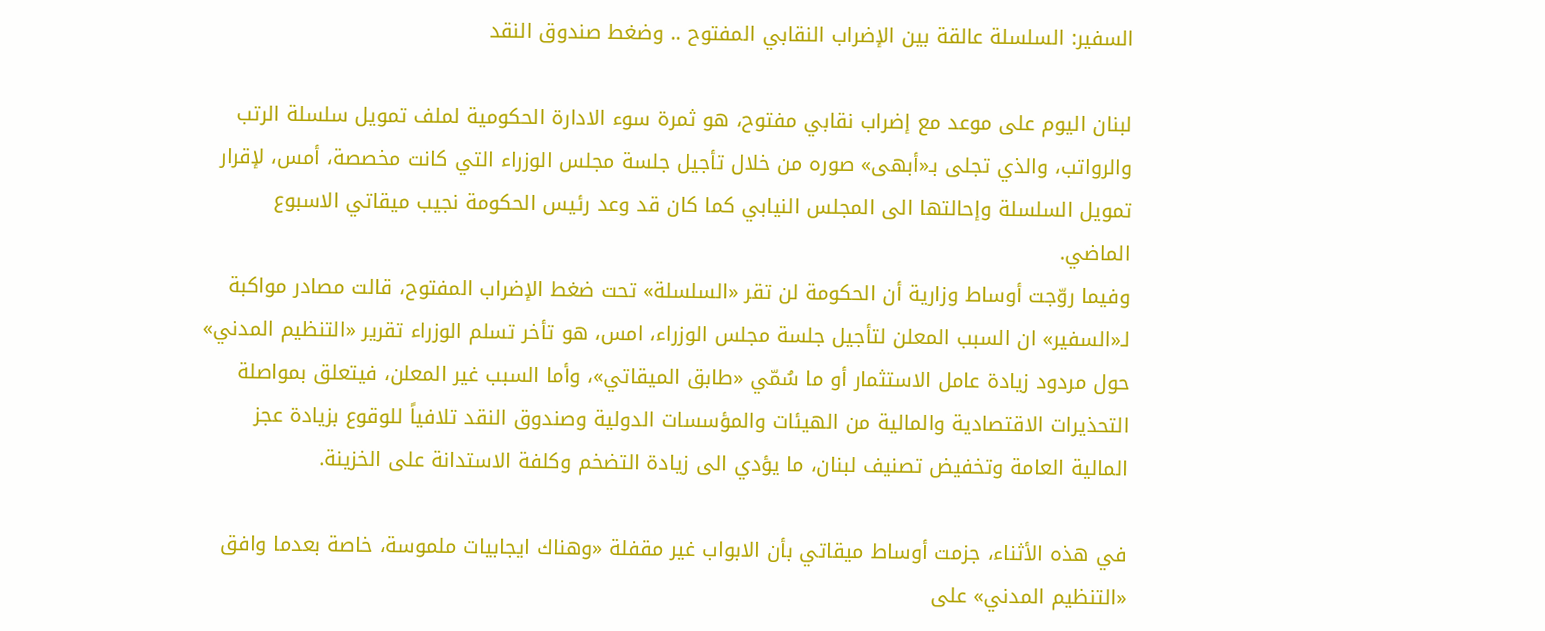السفير: السلسلة عالقة بين الإضراب النقابي المفتوح .. وضغط صندوق النقد

لبنان اليوم على موعد مع إضراب نقابي مفتوح، هو ثمرة سوء الادارة الحكومية لملف تمويل سلسلة الرتب والرواتب، والذي تجلى بـ«أبهى» صوره من خلال تأجيل جلسة مجلس الوزراء التي كانت مخصصة، أمس، لإقرار تمويل السلسلة وإحالتها الى المجلس النيابي كما كان قد وعد رئيس الحكومة نجيب ميقاتي الاسبوع الماضي.
وفيما روّجت أوساط وزارية أن الحكومة لن تقر «السلسلة» تحت ضغط الإضراب المفتوح، قالت مصادر مواكبة لـ«السفير» ان السبب المعلن لتأجيل جلسة مجلس الوزراء، امس، هو تأخر تسلم الوزراء تقرير «التنظيم المدني» حول مردود زيادة عامل الاستثمار أو ما سُمّي «طابق الميقاتي»، وأما السبب غير المعلن، فيتعلق بمواصلة التحذيرات الاقتصادية والمالية من الهيئات والمؤسسات الدولية وصندوق النقد تلافياً للوقوع بزيادة عجز المالية العامة وتخفيض تصنيف لبنان، ما يؤدي الى زيادة التضخم وكلفة الاستدانة على الخزينة.

في هذه الأثناء، جزمت أوساط ميقاتي بأن الابواب غير مقفلة «وهناك ايجابيات ملموسة، خاصة بعدما وافق «التنظيم المدني» على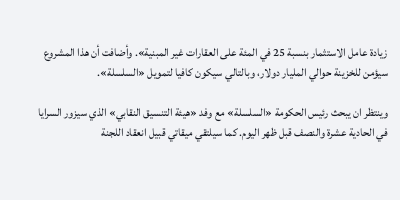زيادة عامل الاستثمار بنسبة 25 في المئة على العقارات غير المبنية». وأضافت أن هذا المشروع سيؤمن للخزينة حوالي المليار دولار، وبالتالي سيكون كافيا لتمويل «السلسلة».

وينتظر ان يبحث رئيس الحكومة «السلسلة» مع وفد «هيئة التنسيق النقابي» الذي سيزور السرايا في الحادية عشرة والنصف قبل ظهر اليوم. كما سيلتقي ميقاتي قبيل انعقاد اللجنة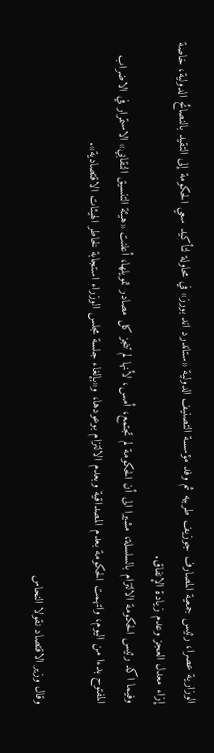الوزارية عصرا، رئيس جمعية المصارف جوزيف طربيه ثم وفد مؤسسة التصنيف الدولية «ستاندرد اند بورز» في محاولة لتأكيد سعي الحكومة إلى التقيد بالنصائح الدولية، خاصة إزاء معدل العجز وعدم زيادة الإنفاق.
وفيما اكد رئيس الحكومة الالتزام بالسلسلة، مشيرا الى أن الحكومة لم تجتمع، أمس، لأنها لم تنجز كل مصادر تمويلها، أعلنت «هيئة التنسيق النقابي» الاستمرار في الاضراب المفتوح بدءا من اليوم، واتهمت الحكومة بعدم المصداقية وبعدم الالتزام بوعودها، و«بإلغاء جلسة مجلس الوزراء استجابة لخاطر الهيئات الاقتصادية».

وقال وزير الاقتصاد نقولا النحاس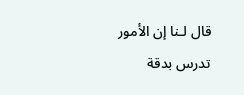قال لـنا إن الأمور تدرس بدقة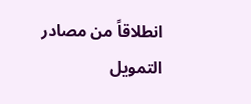انطلاقاً من مصادر التمويل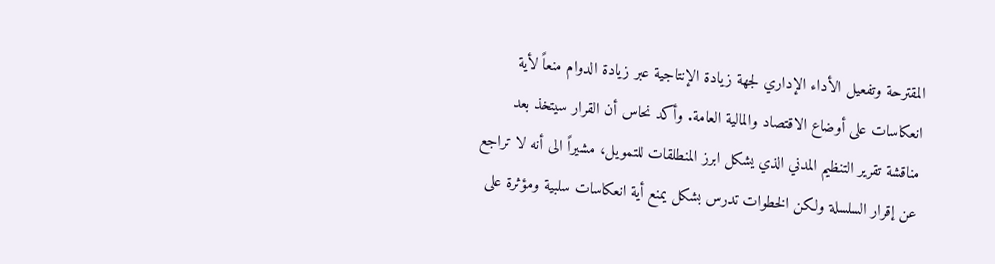المقترحة وتفعيل الأداء الإداري لجهة زيادة الإنتاجية عبر زيادة الدوام منعاً لأية انعكاسات على أوضاع الاقتصاد والمالية العامة. وأكد نحاس أن القرار سيتخذ بعد مناقشة تقرير التنظيم المدني الذي يشكل ابرز المنطلقات للتمويل، مشيراً الى أنه لا تراجع عن إقرار السلسلة ولكن الخطوات تدرس بشكل يمنع أية انعكاسات سلبية ومؤثرة على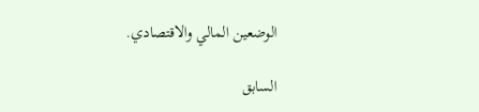الوضعين المالي والاقتصادي.

السابق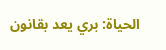الحياة: بري يعد بقانون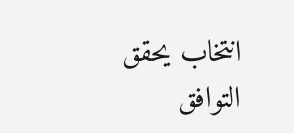انتخاب يحقق التوافق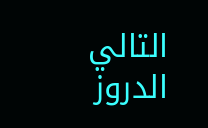التالي
الدروز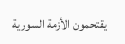يقتحمون الأزمة السورية